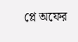প্লে অফের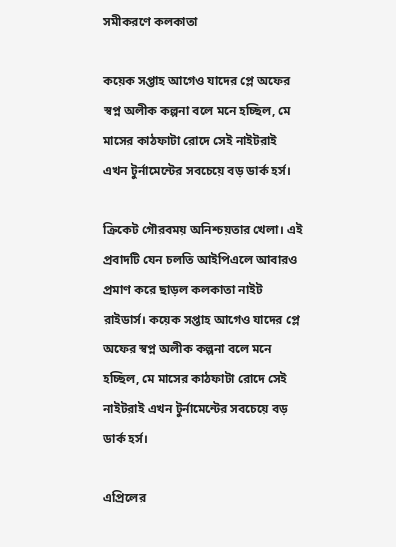সমীকরণে কলকাতা

কয়েক সপ্তাহ আগেও যাদের প্লে অফের স্বপ্ন অলীক কল্পনা বলে মনে হচ্ছিল, মে মাসের কাঠফাটা রোদে সেই নাইটরাই এখন টুর্নামেন্টের সবচেয়ে বড় ডার্ক হর্স।

ক্রিকেট গৌরবময় অনিশ্চয়তার খেলা। এই প্রবাদটি যেন চলতি আইপিএলে আবারও প্রমাণ করে ছাড়ল কলকাতা নাইট রাইডার্স। কয়েক সপ্তাহ আগেও যাদের প্লে অফের স্বপ্ন অলীক কল্পনা বলে মনে হচ্ছিল, মে মাসের কাঠফাটা রোদে সেই নাইটরাই এখন টুর্নামেন্টের সবচেয়ে বড় ডার্ক হর্স।

এপ্রিলের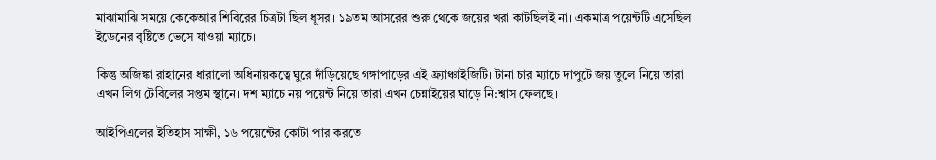মাঝামাঝি সময়ে কেকেআর শিবিরের চিত্রটা ছিল ধূসর। ১৯তম আসরের শুরু থেকে জয়ের খরা কাটছিলই না। একমাত্র পয়েন্টটি এসেছিল ইডেনের বৃষ্টিতে ভেসে যাওয়া ম্যাচে।

কিন্তু অজিঙ্কা রাহানের ধারালো অধিনায়কত্বে ঘুরে দাঁড়িয়েছে গঙ্গাপাড়ের এই ফ্র‍্যাঞ্চাইজিটি। টানা চার ম্যাচে দাপুটে জয় তুলে নিয়ে তারা এখন লিগ টেবিলের সপ্তম স্থানে। দশ ম্যাচে নয় পয়েন্ট নিয়ে তারা এখন চেন্নাইয়ের ঘাড়ে নি:শ্বাস ফেলছে।

আইপিএলের ইতিহাস সাক্ষী, ১৬ পয়েন্টের কোটা পার করতে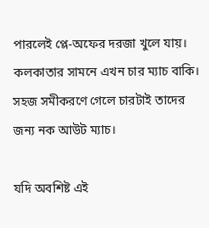পারলেই প্লে-অফের দরজা খুলে যায়। কলকাতার সামনে এখন চার ম্যাচ বাকি। সহজ সমীকরণে গেলে চারটাই তাদের জন্য নক আউট ম্যাচ।

যদি অবশিষ্ট এই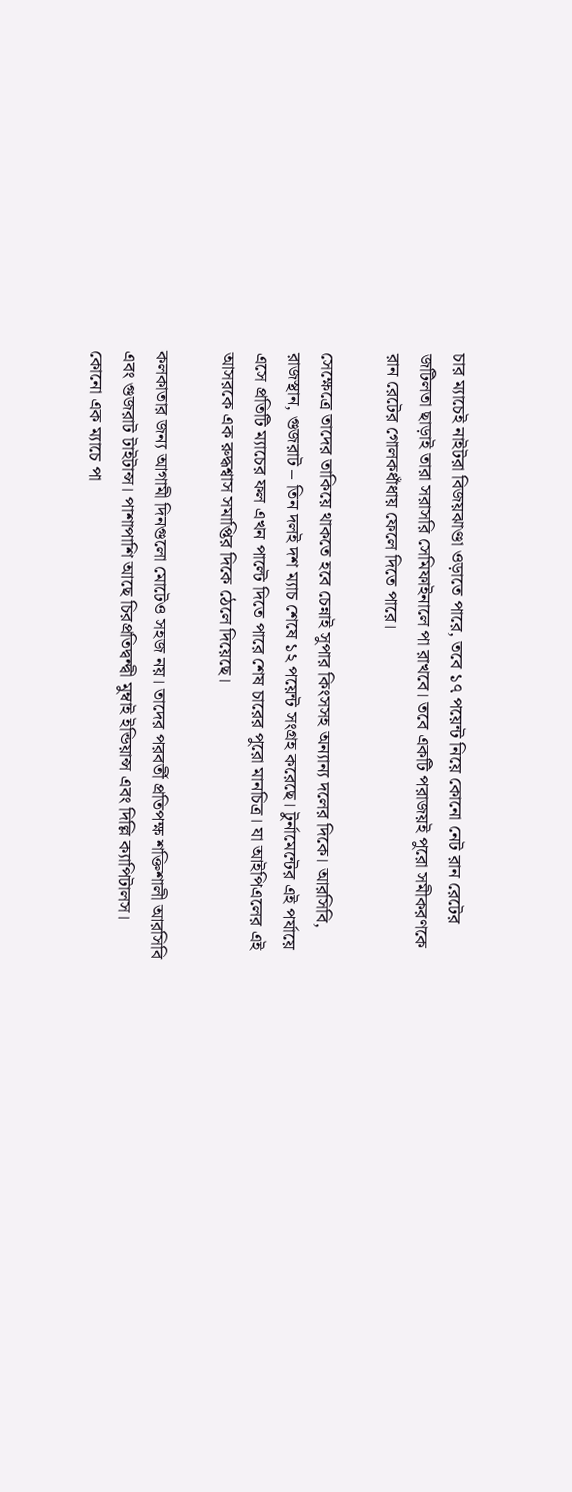চার ম্যাচেই নাইটরা বিজয়ঝাণ্ডা ওড়াতে পারে, তবে ১৭ পয়েন্ট নিয়ে কোনো নেট রান রেটের জটিলতা ছাড়াই তারা সরাসরি সেমিফাইনালে পা রাখবে। তবে একটি পরাজয়ই পুরো সমীকরণকে রান রেটের গোলকধাঁধায় ফেলে দিতে পারে।

সেক্ষেত্রে তাদের তাকিয়ে থাকতে হবে চেন্নাই সুপার কিংসসহ অন্যান্য দলের দিকে। আরসিবি, রাজস্থান, গুজরাট – তিন দলই দশ ম্যাচ শেষে ১২ পয়েন্ট সংগ্রহ করেছে। টুর্নামেন্টের এই পর্যায়ে এসে প্রতিটি ম্যাচের ফল এখন পাল্টে দিতে পারে শেষ চারের পুরো মানচিত্র। যা আইপিএলের এই আসরকে এক রুদ্ধশ্বাস সমাপ্তির দিকে ঠেলে দিয়েছে।

কলকাতার জন্য আগামী দিনগুলো মোটেও সহজ নয়। তাদের পরবর্তী প্রতিপক্ষ শক্তিশালী আরসিবি এবং গুজরাট টাইটান্স। পাশাপাশি আছে চিরপ্রতিদ্বন্দ্বী মুম্বাই ইন্ডিয়ান্স এবং দিল্লি ক্যাপিটালস। কোনো এক ম্যাচে পা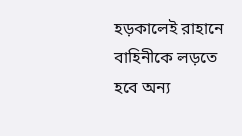হড়কালেই রাহানে বাহিনীকে লড়তে হবে অন্য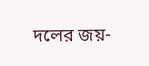দলের জয়-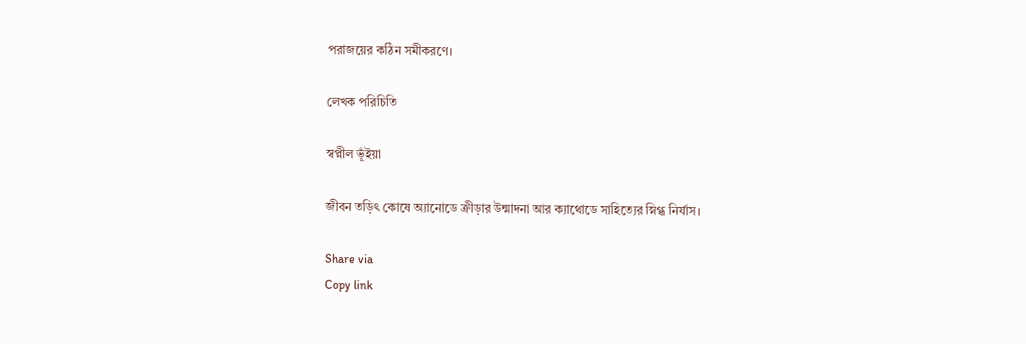পরাজয়ের কঠিন সমীকরণে।

লেখক পরিচিতি

স্বপ্নীল ভূঁইয়া

জীবন তড়িৎ কোষে অ্যানোডে ক্রীড়ার উন্মাদনা আর ক্যাথোডে সাহিত্যের স্নিগ্ধ নির্যাস।

Share via
Copy link